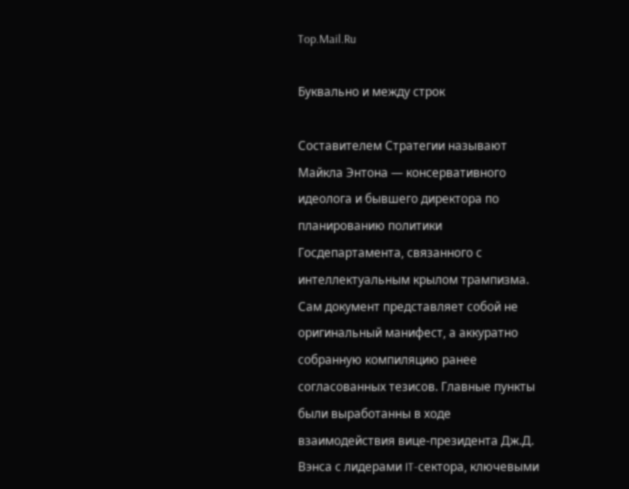Top.Mail.Ru

Буквально и между строк

Составителем Стратегии называют Майкла Энтона — консервативного идеолога и бывшего директора по планированию политики Госдепартамента, связанного с интеллектуальным крылом трампизма. Сам документ представляет собой не оригинальный манифест, а аккуратно собранную компиляцию ранее согласованных тезисов. Главные пункты были выработанны в ходе взаимодействия вице-президента Дж.Д. Вэнса с лидерами IT-сектора, ключевыми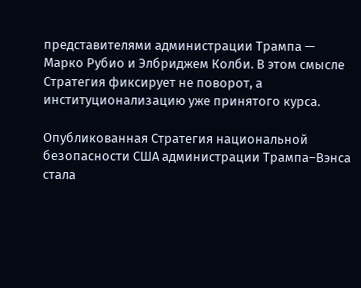представителями администрации Трампа — Марко Рубио и Элбриджем Колби. В этом смысле Стратегия фиксирует не поворот, а институционализацию уже принятого курса.

Опубликованная Стратегия национальной безопасности США администрации Трампа–Вэнса стала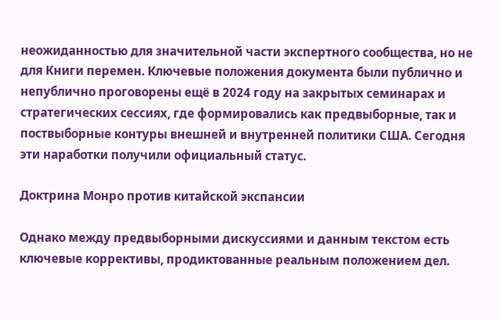неожиданностью для значительной части экспертного сообщества, но не для Книги перемен. Ключевые положения документа были публично и непублично проговорены ещё в 2024 году на закрытых семинарах и стратегических сессиях, где формировались как предвыборные, так и поствыборные контуры внешней и внутренней политики США. Сегодня эти наработки получили официальный статус.

Доктрина Монро против китайской экспансии

Однако между предвыборными дискуссиями и данным текстом есть ключевые коррективы, продиктованные реальным положением дел.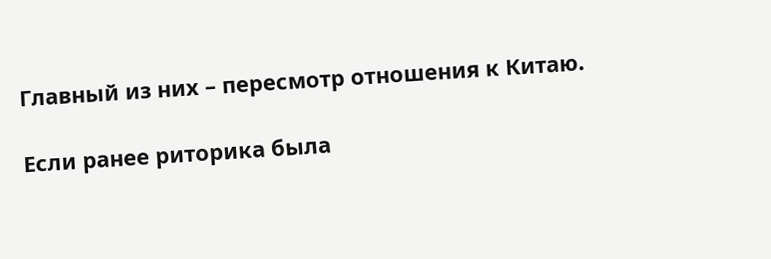Главный из них – пересмотр отношения к Китаю.

Если ранее риторика была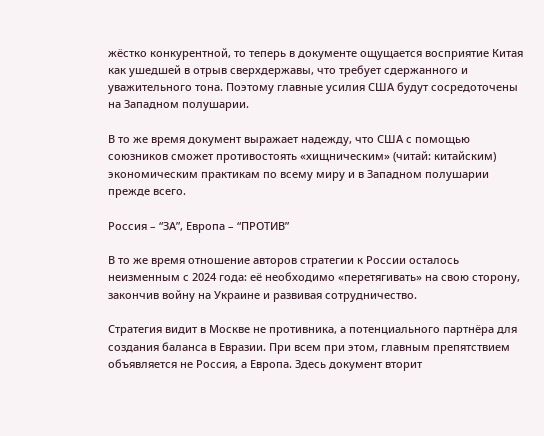жёстко конкурентной, то теперь в документе ощущается восприятие Китая как ушедшей в отрыв сверхдержавы, что требует сдержанного и уважительного тона. Поэтому главные усилия США будут сосредоточены на Западном полушарии.

В то же время документ выражает надежду, что США с помощью союзников сможет противостоять «хищническим» (читай: китайским) экономическим практикам по всему миру и в Западном полушарии прежде всего.

Россия – “ЗА”, Европа – “ПРОТИВ”

В то же время отношение авторов стратегии к России осталось неизменным с 2024 года: её необходимо «перетягивать» на свою сторону, закончив войну на Украине и развивая сотрудничество.

Стратегия видит в Москве не противника, а потенциального партнёра для создания баланса в Евразии. При всем при этом, главным препятствием объявляется не Россия, а Европа. Здесь документ вторит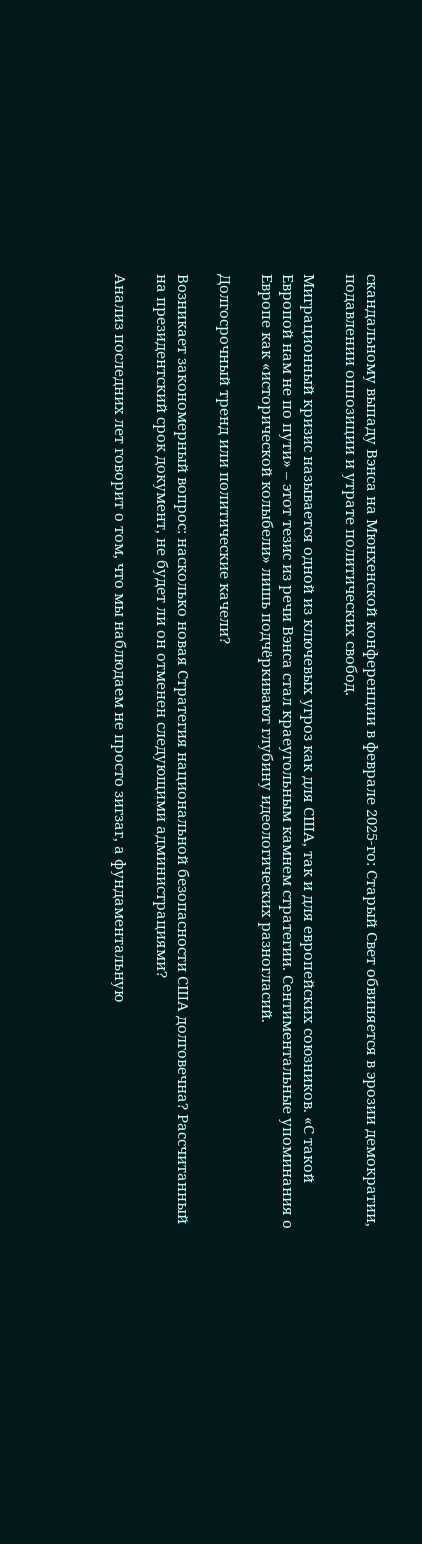скандальному выпаду Вэнса на Мюнхенской конференции в феврале 2025-го: Старый Свет обвиняется в эрозии демократии, подавлении оппозиции и утрате политических свобод.

Миграционный кризис называется одной из ключевых угроз как для США, так и для европейских союзников. «С такой Европой нам не по пути» – этот тезис из речи Вэнса стал краеугольным камнем стратегии. Сентиментальные упоминания о Европе как «исторической колыбели» лишь подчёркивают глубину идеологических разногласий.

Долгосрочный тренд или политические качели?

Возникает закономерный вопрос: насколько новая Стратегия национальной безопасности США долговечна? Рассчитанный на президентский срок документ, не будет ли он отменен следующими администрациями?

Анализ последних лет говорит о том, что мы наблюдаем не просто зигзаг, а фундаментальную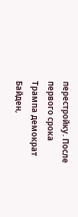перестройку. После первого срока Трампа демократ Байден,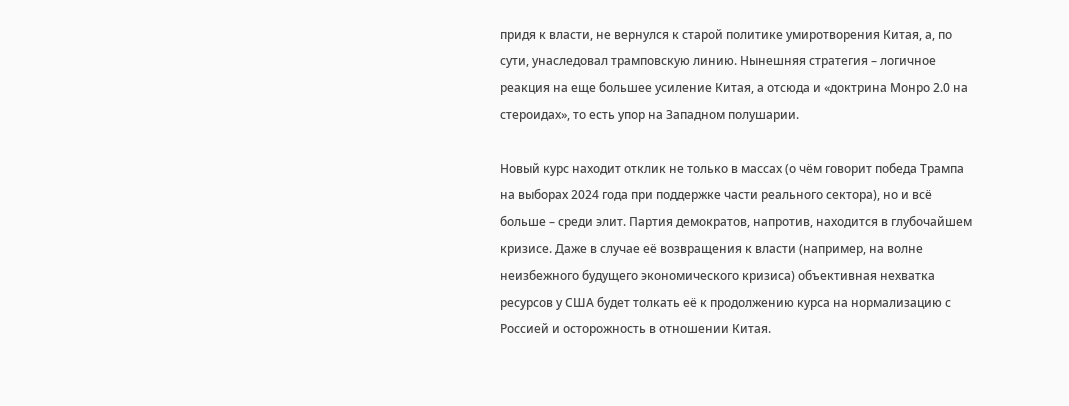придя к власти, не вернулся к старой политике умиротворения Китая, а, по сути, унаследовал трамповскую линию. Нынешняя стратегия – логичное реакция на еще большее усиление Китая, а отсюда и «доктрина Монро 2.0 на стероидах», то есть упор на Западном полушарии.

Новый курс находит отклик не только в массах (о чём говорит победа Трампа на выборах 2024 года при поддержке части реального сектора), но и всё больше – среди элит. Партия демократов, напротив, находится в глубочайшем кризисе. Даже в случае её возвращения к власти (например, на волне неизбежного будущего экономического кризиса) объективная нехватка ресурсов у США будет толкать её к продолжению курса на нормализацию с Россией и осторожность в отношении Китая.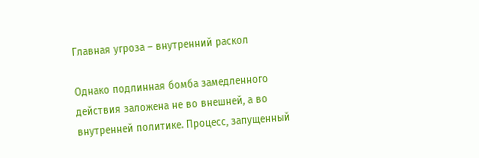Главная угроза – внутренний раскол

Однако подлинная бомба замедленного действия заложена не во внешней, а во внутренней политике. Процесс, запущенный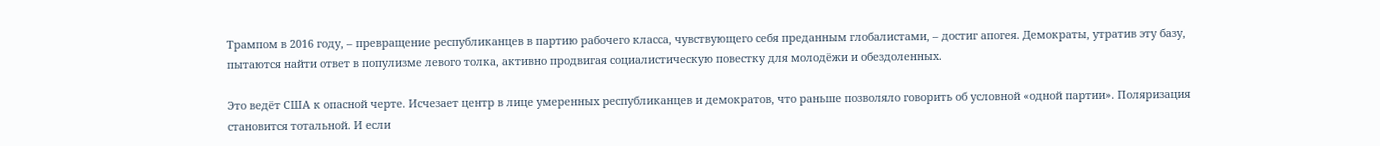Трампом в 2016 году, – превращение республиканцев в партию рабочего класса, чувствующего себя преданным глобалистами, – достиг апогея. Демократы, утратив эту базу, пытаются найти ответ в популизме левого толка, активно продвигая социалистическую повестку для молодёжи и обездоленных.

Это ведёт США к опасной черте. Исчезает центр в лице умеренных республиканцев и демократов, что раньше позволяло говорить об условной «одной партии». Поляризация становится тотальной. И если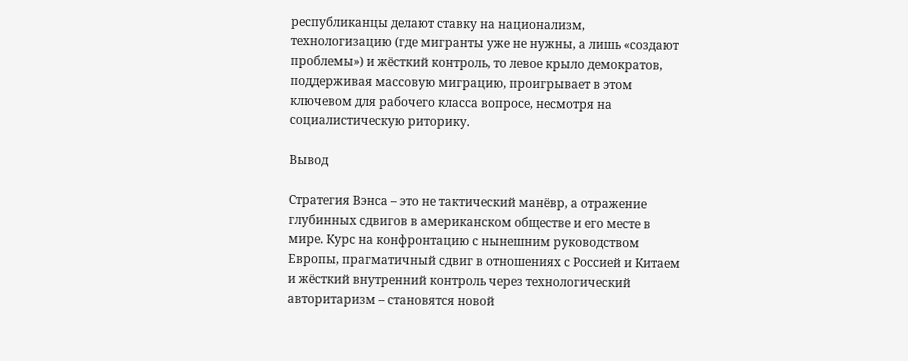республиканцы делают ставку на национализм, технологизацию (где мигранты уже не нужны, а лишь «создают проблемы») и жёсткий контроль, то левое крыло демократов, поддерживая массовую миграцию, проигрывает в этом ключевом для рабочего класса вопросе, несмотря на социалистическую риторику.

Вывод

Стратегия Вэнса – это не тактический манёвр, а отражение глубинных сдвигов в американском обществе и его месте в мире. Курс на конфронтацию с нынешним руководством Европы, прагматичный сдвиг в отношениях с Россией и Китаем и жёсткий внутренний контроль через технологический авторитаризм – становятся новой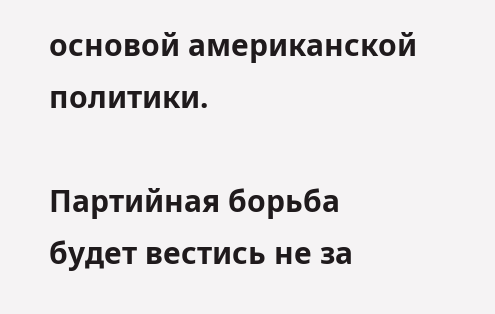основой американской политики.

Партийная борьба будет вестись не за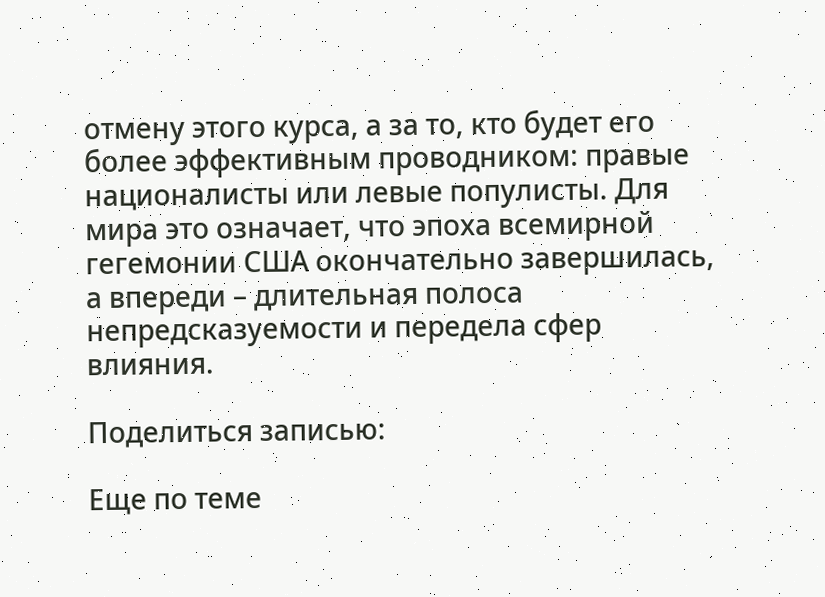отмену этого курса, а за то, кто будет его более эффективным проводником: правые националисты или левые популисты. Для мира это означает, что эпоха всемирной гегемонии США окончательно завершилась, а впереди – длительная полоса непредсказуемости и передела сфер влияния.

Поделиться записью:

Еще по теме